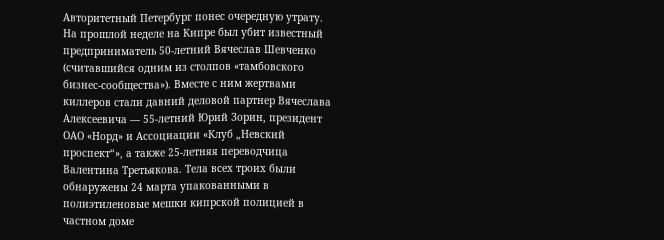Авторитетный Петербург понес очередную утрату. На прошлой неделе на Кипре был убит известный предприниматель 50-летний Вячеслав Шевченко (считавшийся одним из столпов «тамбовского бизнес-сообщества»). Вместе с ним жертвами киллеров стали давний деловой партнер Вячеслава Алексеевича — 55-летний Юрий Зорин, президент ОАО «Норд» и Ассоциации «Клуб „Невский проспект“», а также 25-летняя переводчица Валентина Третьякова. Тела всех троих были обнаружены 24 марта упакованными в полиэтиленовые мешки кипрской полицией в частном доме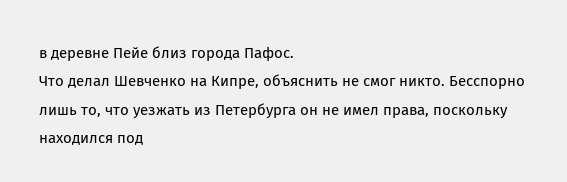в деревне Пейе близ города Пафос.
Что делал Шевченко на Кипре, объяснить не смог никто. Бесспорно лишь то, что уезжать из Петербурга он не имел права, поскольку находился под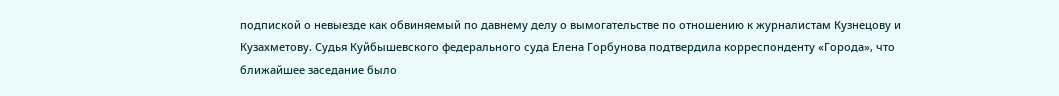подпиской о невыезде как обвиняемый по давнему делу о вымогательстве по отношению к журналистам Кузнецову и Кузахметову. Судья Куйбышевского федерального суда Елена Горбунова подтвердила корреспонденту «Города», что ближайшее заседание было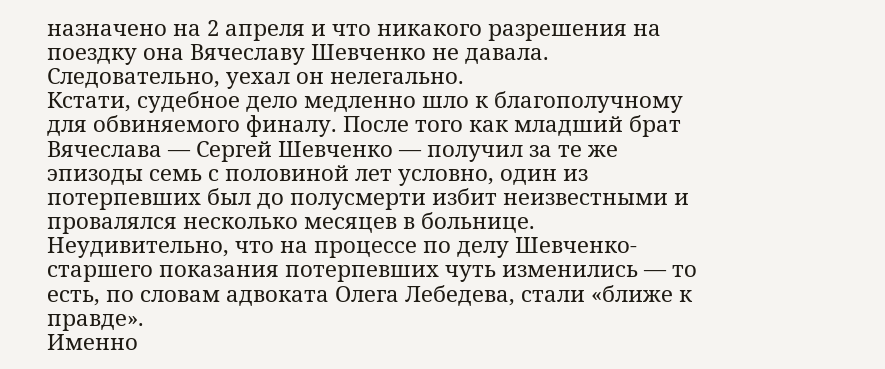назначено на 2 апреля и что никакого разрешения на поездку она Вячеславу Шевченко не давала. Следовательно, уехал он нелегально.
Кстати, судебное дело медленно шло к благополучному для обвиняемого финалу. После того как младший брат Вячеслава — Сергей Шевченко — получил за те же эпизоды семь с половиной лет условно, один из потерпевших был до полусмерти избит неизвестными и провалялся несколько месяцев в больнице. Неудивительно, что на процессе по делу Шевченко-старшего показания потерпевших чуть изменились — то есть, по словам адвоката Олега Лебедева, стали «ближе к правде».
Именно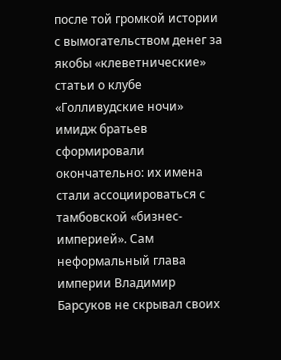после той громкой истории с вымогательством денег за якобы «клеветнические» статьи о клубе «Голливудские ночи» имидж братьев сформировали окончательно: их имена стали ассоциироваться с тамбовской «бизнес-империей». Сам неформальный глава империи Владимир Барсуков не скрывал своих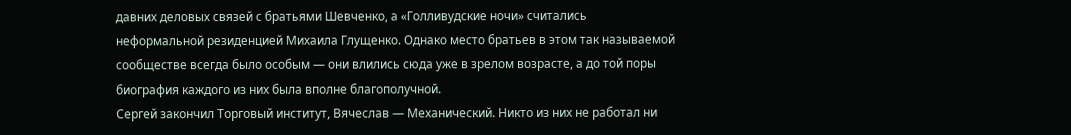давних деловых связей с братьями Шевченко, а «Голливудские ночи» считались неформальной резиденцией Михаила Глущенко. Однако место братьев в этом так называемой сообществе всегда было особым — они влились сюда уже в зрелом возрасте, а до той поры биография каждого из них была вполне благополучной.
Сергей закончил Торговый институт, Вячеслав — Механический. Никто из них не работал ни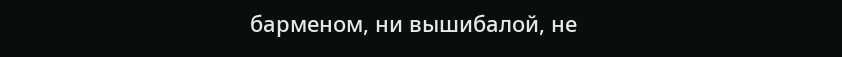барменом, ни вышибалой, не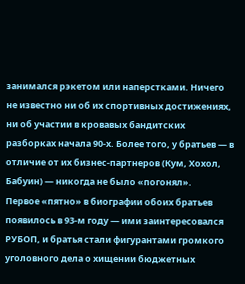занимался рэкетом или наперстками. Ничего не известно ни об их спортивных достижениях, ни об участии в кровавых бандитских разборках начала 90-х. Более того, у братьев — в отличие от их бизнес-партнеров (Кум, Хохол, Бабуин) — никогда не было «погонял».
Первое «пятно» в биографии обоих братьев появилось в 93-м году — ими заинтересовался РУБОП, и братья стали фигурантами громкого уголовного дела о хищении бюджетных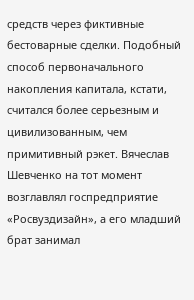средств через фиктивные бестоварные сделки. Подобный способ первоначального накопления капитала, кстати, считался более серьезным и цивилизованным, чем примитивный рэкет. Вячеслав Шевченко на тот момент возглавлял госпредприятие «Росвуздизайн», а его младший брат занимал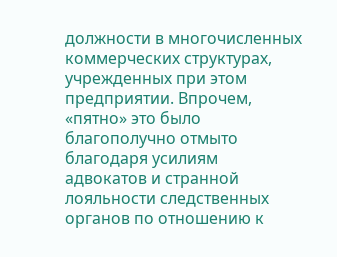должности в многочисленных коммерческих структурах, учрежденных при этом предприятии. Впрочем, «пятно» это было благополучно отмыто благодаря усилиям адвокатов и странной лояльности следственных органов по отношению к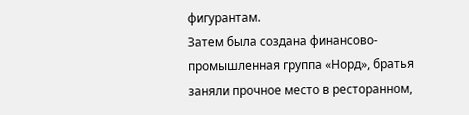фигурантам.
Затем была создана финансово-промышленная группа «Норд», братья заняли прочное место в ресторанном,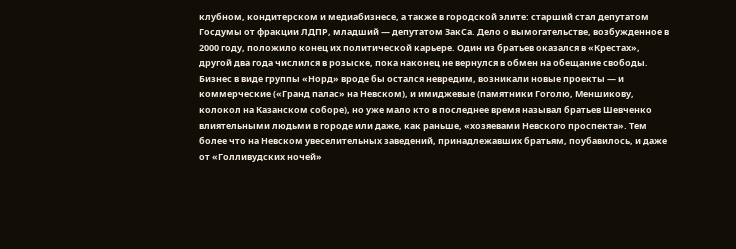клубном, кондитерском и медиабизнесе, а также в городской элите: старший стал депутатом Госдумы от фракции ЛДПР, младший — депутатом ЗакСа. Дело о вымогательстве, возбужденное в 2000 году, положило конец их политической карьере. Один из братьев оказался в «Крестах», другой два года числился в розыске, пока наконец не вернулся в обмен на обещание свободы.
Бизнес в виде группы «Норд» вроде бы остался невредим, возникали новые проекты — и коммерческие («Гранд палас» на Невском), и имиджевые (памятники Гоголю, Меншикову, колокол на Казанском соборе), но уже мало кто в последнее время называл братьев Шевченко влиятельными людьми в городе или даже, как раньше, «хозяевами Невского проспекта». Тем более что на Невском увеселительных заведений, принадлежавших братьям, поубавилось, и даже от «Голливудских ночей»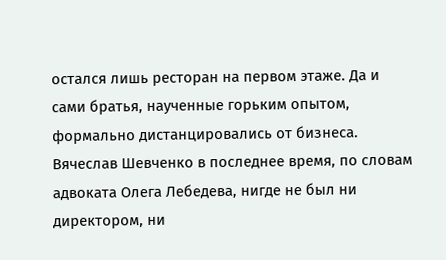остался лишь ресторан на первом этаже. Да и сами братья, наученные горьким опытом, формально дистанцировались от бизнеса. Вячеслав Шевченко в последнее время, по словам адвоката Олега Лебедева, нигде не был ни директором, ни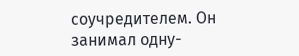соучредителем. Он занимал одну-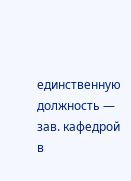единственную должность — зав. кафедрой в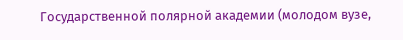Государственной полярной академии (молодом вузе,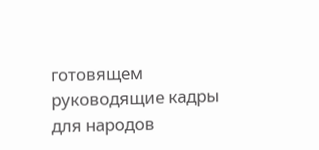готовящем руководящие кадры для народов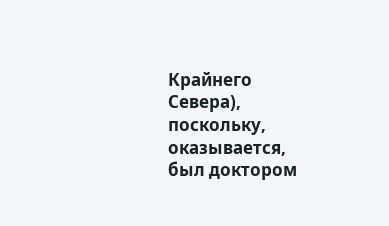Крайнего Севера), поскольку, оказывается, был доктором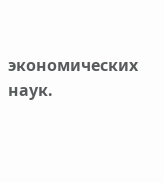экономических наук.